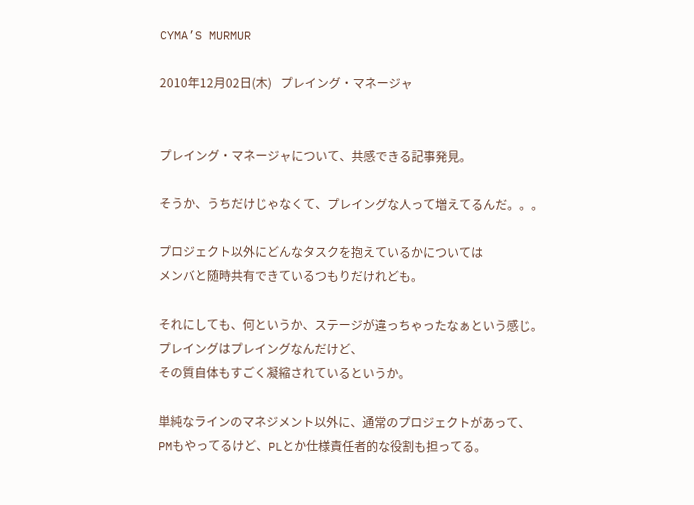CYMA’S MURMUR

2010年12月02日(木)   プレイング・マネージャ


プレイング・マネージャについて、共感できる記事発見。

そうか、うちだけじゃなくて、プレイングな人って増えてるんだ。。。

プロジェクト以外にどんなタスクを抱えているかについては
メンバと随時共有できているつもりだけれども。

それにしても、何というか、ステージが違っちゃったなぁという感じ。
プレイングはプレイングなんだけど、
その質自体もすごく凝縮されているというか。

単純なラインのマネジメント以外に、通常のプロジェクトがあって、
PMもやってるけど、PLとか仕様責任者的な役割も担ってる。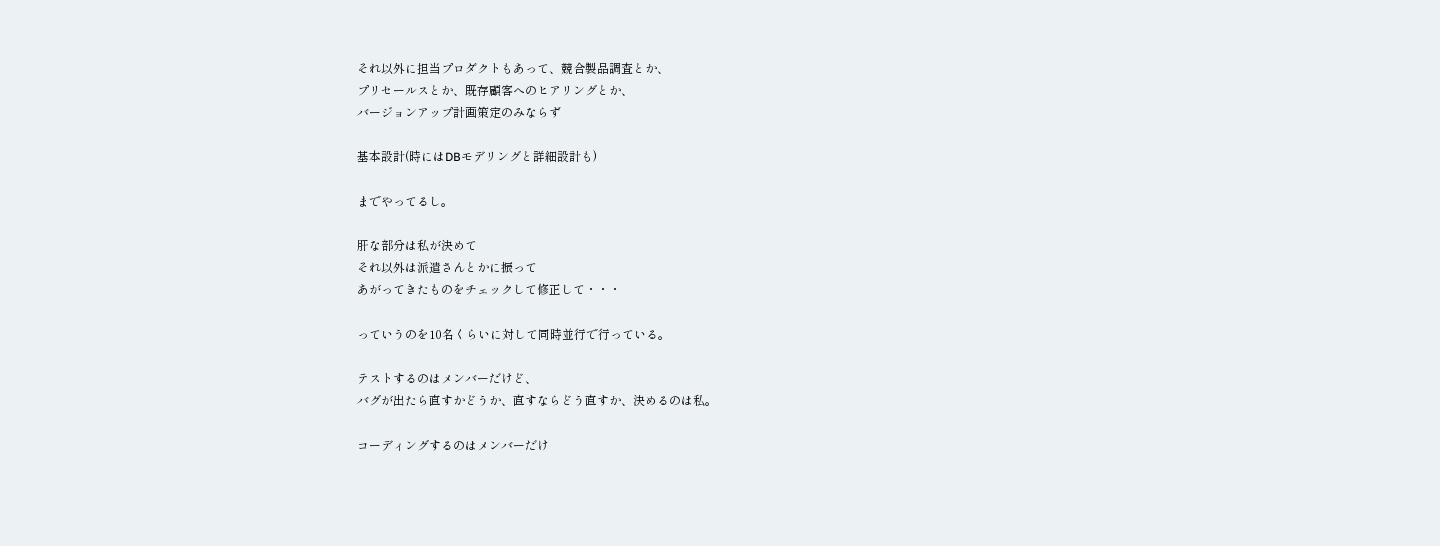それ以外に担当プロダクトもあって、競合製品調査とか、
プリセールスとか、既存顧客へのヒアリングとか、
バージョンアップ計画策定のみならず

基本設計(時にはDBモデリングと詳細設計も)

までやってるし。

肝な部分は私が決めて
それ以外は派遣さんとかに振って
あがってきたものをチェックして修正して・・・

っていうのを10名くらいに対して同時並行で行っている。

テストするのはメンバーだけど、
バグが出たら直すかどうか、直すならどう直すか、決めるのは私。

コーディングするのはメンバーだけ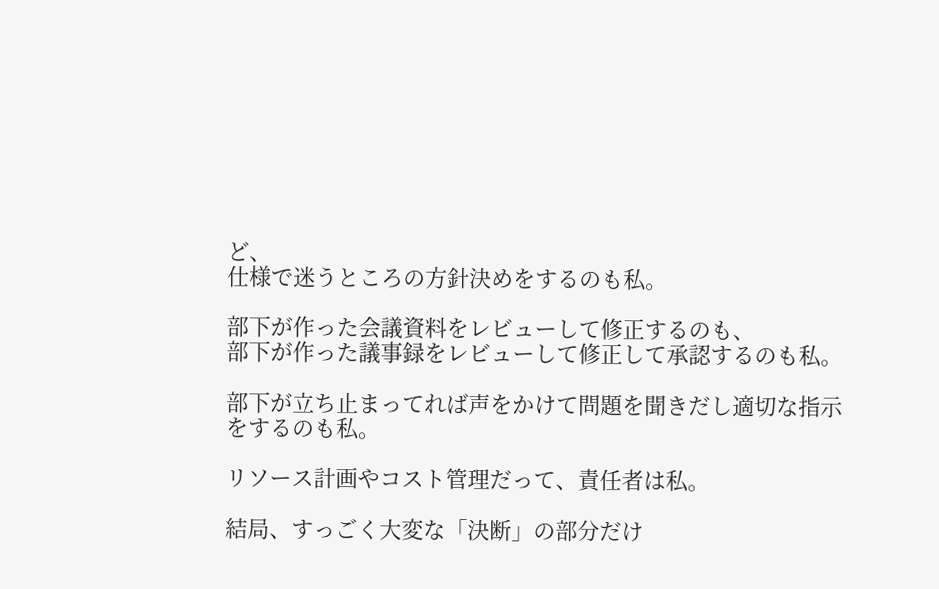ど、
仕様で迷うところの方針決めをするのも私。

部下が作った会議資料をレビューして修正するのも、
部下が作った議事録をレビューして修正して承認するのも私。

部下が立ち止まってれば声をかけて問題を聞きだし適切な指示をするのも私。

リソース計画やコスト管理だって、責任者は私。

結局、すっごく大変な「決断」の部分だけ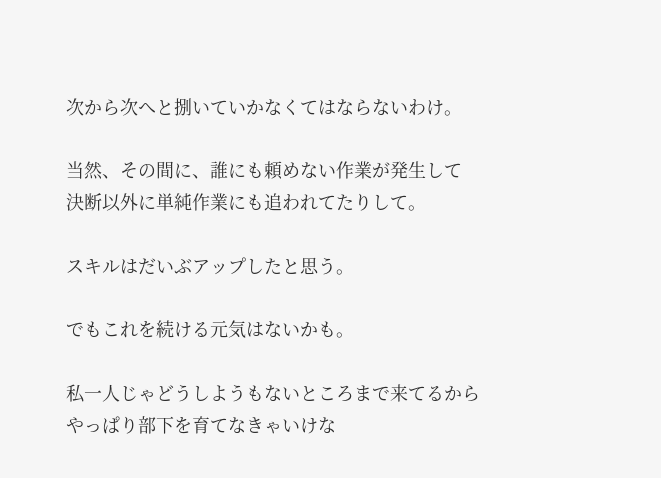次から次へと捌いていかなくてはならないわけ。

当然、その間に、誰にも頼めない作業が発生して
決断以外に単純作業にも追われてたりして。

スキルはだいぶアップしたと思う。

でもこれを続ける元気はないかも。

私一人じゃどうしようもないところまで来てるから
やっぱり部下を育てなきゃいけな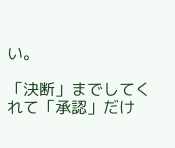い。

「決断」までしてくれて「承認」だけ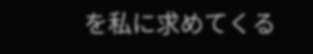を私に求めてくる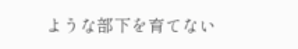ような部下を育てない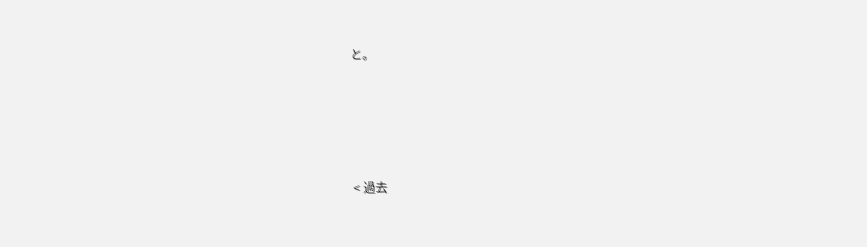と。





 < 過去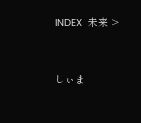INDEX  未来 >


しぃま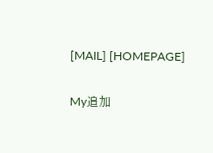[MAIL] [HOMEPAGE]

My追加